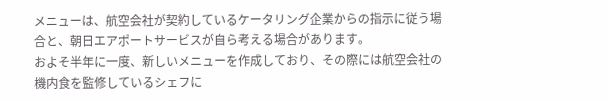メニューは、航空会社が契約しているケータリング企業からの指示に従う場合と、朝日エアポートサービスが自ら考える場合があります。
およそ半年に一度、新しいメニューを作成しており、その際には航空会社の機内食を監修しているシェフに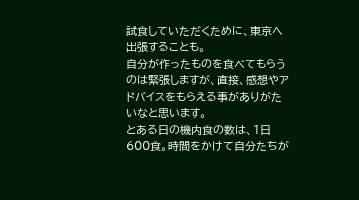試食していただくために、東京へ出張することも。
自分が作ったものを食べてもらうのは緊張しますが、直接、感想やアドバイスをもらえる事がありがたいなと思います。
とある日の機内食の数は、1日600食。時間をかけて自分たちが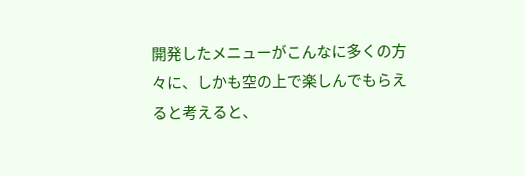開発したメニューがこんなに多くの方々に、しかも空の上で楽しんでもらえると考えると、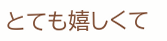とても嬉しくて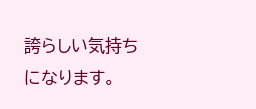誇らしい気持ちになります。